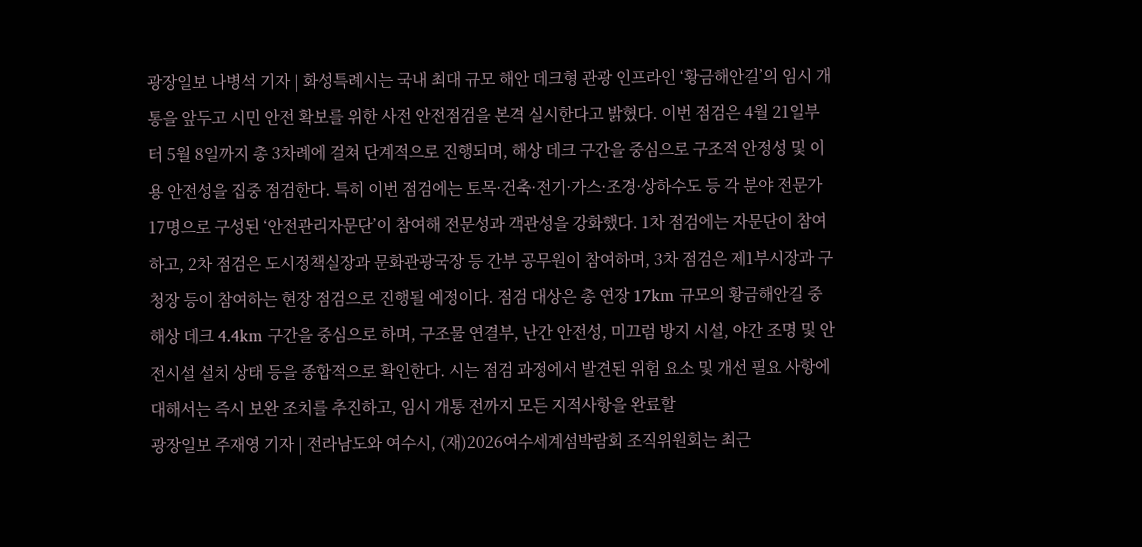광장일보 나병석 기자 | 화성특례시는 국내 최대 규모 해안 데크형 관광 인프라인 ‘황금해안길’의 임시 개통을 앞두고 시민 안전 확보를 위한 사전 안전점검을 본격 실시한다고 밝혔다. 이번 점검은 4월 21일부터 5월 8일까지 총 3차례에 걸쳐 단계적으로 진행되며, 해상 데크 구간을 중심으로 구조적 안정성 및 이용 안전성을 집중 점검한다. 특히 이번 점검에는 토목·건축·전기·가스·조경·상하수도 등 각 분야 전문가 17명으로 구성된 ‘안전관리자문단’이 참여해 전문성과 객관성을 강화했다. 1차 점검에는 자문단이 참여하고, 2차 점검은 도시정책실장과 문화관광국장 등 간부 공무원이 참여하며, 3차 점검은 제1부시장과 구청장 등이 참여하는 현장 점검으로 진행될 예정이다. 점검 대상은 총 연장 17km 규모의 황금해안길 중 해상 데크 4.4km 구간을 중심으로 하며, 구조물 연결부, 난간 안전성, 미끄럼 방지 시설, 야간 조명 및 안전시설 설치 상태 등을 종합적으로 확인한다. 시는 점검 과정에서 발견된 위험 요소 및 개선 필요 사항에 대해서는 즉시 보완 조치를 추진하고, 임시 개통 전까지 모든 지적사항을 완료할
광장일보 주재영 기자 | 전라남도와 여수시, (재)2026여수세계섬박람회 조직위원회는 최근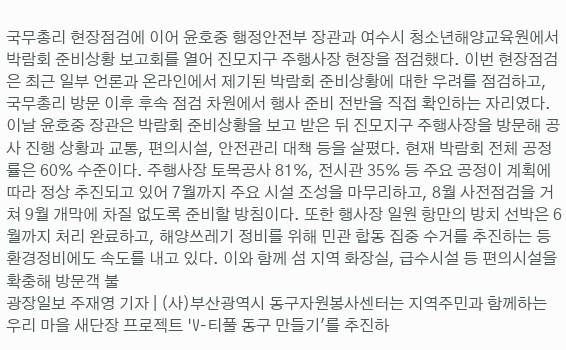국무총리 현장점검에 이어 윤호중 행정안전부 장관과 여수시 청소년해양교육원에서 박람회 준비상황 보고회를 열어 진모지구 주행사장 현장을 점검했다. 이번 현장점검은 최근 일부 언론과 온라인에서 제기된 박람회 준비상황에 대한 우려를 점검하고, 국무총리 방문 이후 후속 점검 차원에서 행사 준비 전반을 직접 확인하는 자리였다. 이날 윤호중 장관은 박람회 준비상황을 보고 받은 뒤 진모지구 주행사장을 방문해 공사 진행 상황과 교통, 편의시설, 안전관리 대책 등을 살폈다. 현재 박람회 전체 공정률은 60% 수준이다. 주행사장 토목공사 81%, 전시관 35% 등 주요 공정이 계획에 따라 정상 추진되고 있어 7월까지 주요 시설 조성을 마무리하고, 8월 사전점검을 거쳐 9월 개막에 차질 없도록 준비할 방침이다. 또한 행사장 일원 항만의 방치 선박은 6월까지 처리 완료하고, 해양쓰레기 정비를 위해 민관 합동 집중 수거를 추진하는 등 환경정비에도 속도를 내고 있다. 이와 함께 섬 지역 화장실, 급수시설 등 편의시설을 확충해 방문객 불
광장일보 주재영 기자 | (사)부산광역시 동구자원봉사센터는 지역주민과 함께하는 우리 마을 새단장 프로젝트 'V-티풀 동구 만들기'를 추진하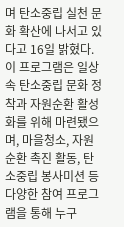며 탄소중립 실천 문화 확산에 나서고 있다고 16일 밝혔다. 이 프로그램은 일상 속 탄소중립 문화 정착과 자원순환 활성화를 위해 마련됐으며, 마을청소, 자원순환 촉진 활동, 탄소중립 봉사미션 등 다양한 참여 프로그램을 통해 누구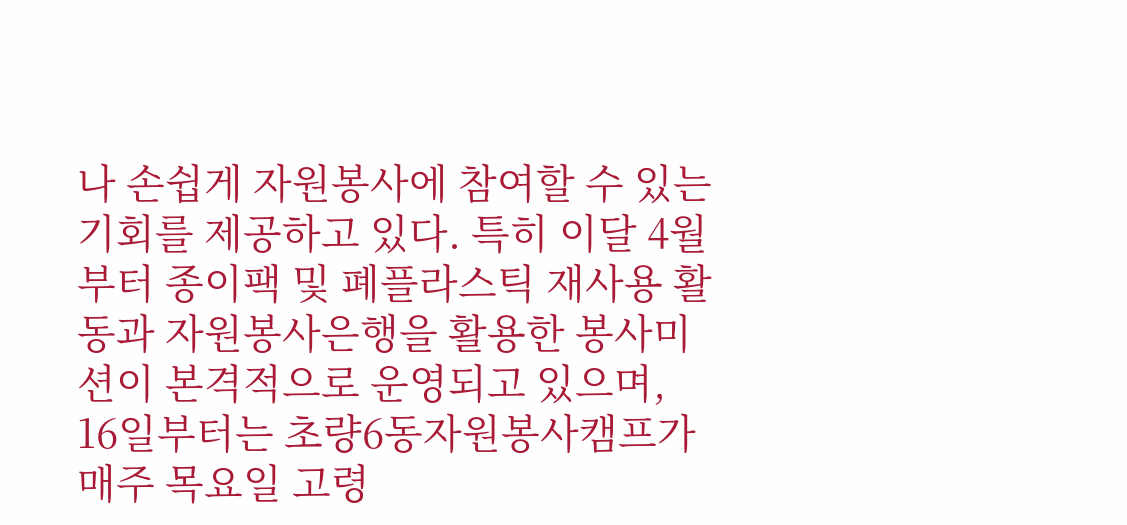나 손쉽게 자원봉사에 참여할 수 있는 기회를 제공하고 있다. 특히 이달 4월부터 종이팩 및 폐플라스틱 재사용 활동과 자원봉사은행을 활용한 봉사미션이 본격적으로 운영되고 있으며, 16일부터는 초량6동자원봉사캠프가 매주 목요일 고령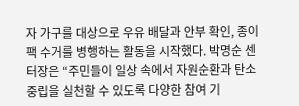자 가구를 대상으로 우유 배달과 안부 확인, 종이팩 수거를 병행하는 활동을 시작했다. 박명순 센터장은 “주민들이 일상 속에서 자원순환과 탄소중립을 실천할 수 있도록 다양한 참여 기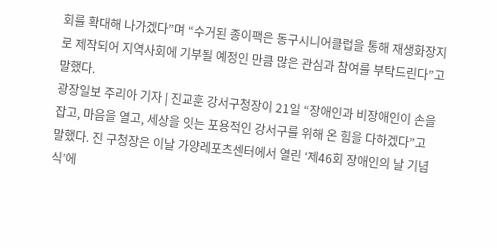회를 확대해 나가겠다”며 “수거된 종이팩은 동구시니어클럽을 통해 재생화장지로 제작되어 지역사회에 기부될 예정인 만큼 많은 관심과 참여를 부탁드린다”고 말했다.
광장일보 주리아 기자 | 진교훈 강서구청장이 21일 “장애인과 비장애인이 손을 잡고, 마음을 열고, 세상을 잇는 포용적인 강서구를 위해 온 힘을 다하겠다”고 말했다. 진 구청장은 이날 가양레포츠센터에서 열린 ‘제46회 장애인의 날 기념식’에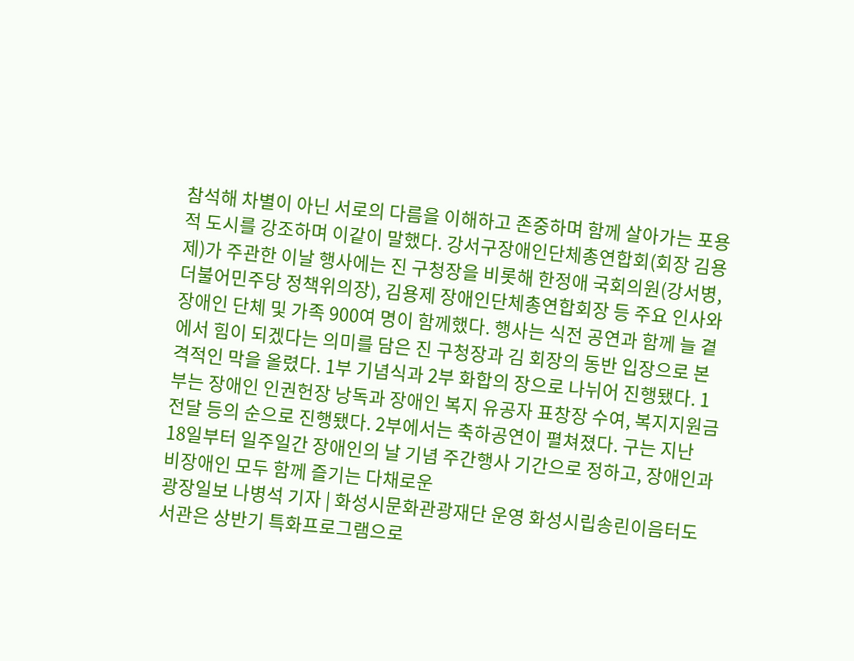참석해 차별이 아닌 서로의 다름을 이해하고 존중하며 함께 살아가는 포용적 도시를 강조하며 이같이 말했다. 강서구장애인단체총연합회(회장 김용제)가 주관한 이날 행사에는 진 구청장을 비롯해 한정애 국회의원(강서병, 더불어민주당 정책위의장), 김용제 장애인단체총연합회장 등 주요 인사와 장애인 단체 및 가족 900여 명이 함께했다. 행사는 식전 공연과 함께 늘 곁에서 힘이 되겠다는 의미를 담은 진 구청장과 김 회장의 동반 입장으로 본격적인 막을 올렸다. 1부 기념식과 2부 화합의 장으로 나뉘어 진행됐다. 1부는 장애인 인권헌장 낭독과 장애인 복지 유공자 표창장 수여, 복지지원금 전달 등의 순으로 진행됐다. 2부에서는 축하공연이 펼쳐졌다. 구는 지난 18일부터 일주일간 장애인의 날 기념 주간행사 기간으로 정하고, 장애인과 비장애인 모두 함께 즐기는 다채로운
광장일보 나병석 기자 | 화성시문화관광재단 운영 화성시립송린이음터도서관은 상반기 특화프로그램으로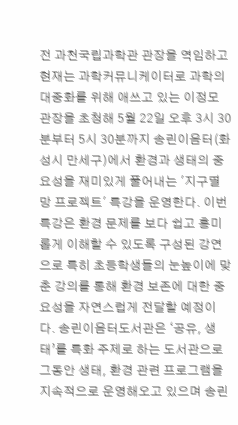전 과천국립과학관 관장을 역임하고 현재는 과학커뮤니케이터로 과학의 대중화를 위해 애쓰고 있는 이정모 관장을 초청해 5월 22일 오후 3시 30분부터 5시 30분까지 송린이음터(화성시 만세구)에서 환경과 생태의 중요성을 재미있게 풀어내는 '지구멸망 프로젝트' 특강을 운영한다. 이번 특강은 환경 문제를 보다 쉽고 흥미롭게 이해할 수 있도록 구성된 강연으로 특히 초등학생들의 눈높이에 맞춘 강의를 통해 환경 보존에 대한 중요성을 자연스럽게 전달할 예정이다. 송린이음터도서관은 ‘공유, 생태’를 특화 주제로 하는 도서관으로 그동안 생태, 환경 관련 프로그램을 지속적으로 운영해오고 있으며 송린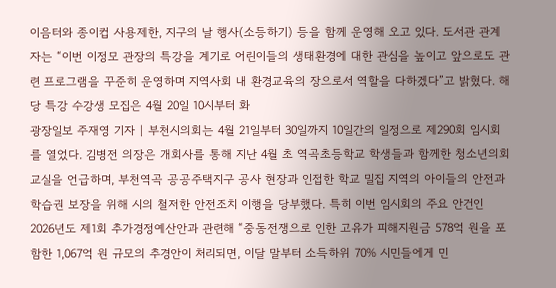이음터와 종이컵 사용제한, 지구의 날 행사(소등하기) 등을 함께 운영해 오고 있다. 도서관 관계자는 “이번 이정모 관장의 특강을 계기로 어린이들의 생태환경에 대한 관심을 높이고 앞으로도 관련 프로그램을 꾸준히 운영하며 지역사회 내 환경교육의 장으로서 역할을 다하겠다”고 밝혔다. 해당 특강 수강생 모집은 4월 20일 10시부터 화
광장일보 주재영 기자 | 부천시의회는 4월 21일부터 30일까지 10일간의 일정으로 제290회 임시회를 열었다. 김병전 의장은 개회사를 통해 지난 4월 초 역곡초등학교 학생들과 함께한 청소년의회교실을 언급하며, 부천역곡 공공주택지구 공사 현장과 인접한 학교 밀집 지역의 아이들의 안전과 학습권 보장을 위해 시의 철저한 안전조치 이행을 당부했다. 특히 이번 임시회의 주요 안건인 2026년도 제1회 추가경정예산안과 관련해 “중동전쟁으로 인한 고유가 피해지원금 578억 원을 포함한 1,067억 원 규모의 추경안이 처리되면, 이달 말부터 소득하위 70% 시민들에게 민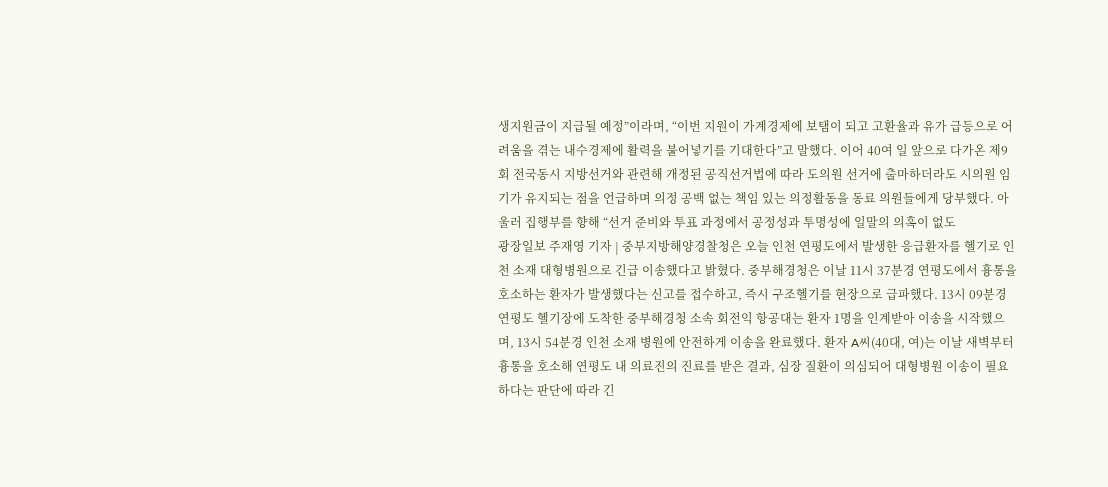생지원금이 지급될 예정”이라며, “이번 지원이 가계경제에 보탬이 되고 고환율과 유가 급등으로 어려움을 겪는 내수경제에 활력을 불어넣기를 기대한다”고 말했다. 이어 40여 일 앞으로 다가온 제9회 전국동시 지방선거와 관련해 개정된 공직선거법에 따라 도의원 선거에 출마하더라도 시의원 임기가 유지되는 점을 언급하며 의정 공백 없는 책임 있는 의정활동을 동료 의원들에게 당부했다. 아울러 집행부를 향해 “선거 준비와 투표 과정에서 공정성과 투명성에 일말의 의혹이 없도
광장일보 주재영 기자 | 중부지방해양경찰청은 오늘 인천 연평도에서 발생한 응급환자를 헬기로 인천 소재 대형병원으로 긴급 이송했다고 밝혔다. 중부해경청은 이날 11시 37분경 연평도에서 흉통을 호소하는 환자가 발생했다는 신고를 접수하고, 즉시 구조헬기를 현장으로 급파했다. 13시 09분경 연평도 헬기장에 도착한 중부해경청 소속 회전익 항공대는 환자 1명을 인계받아 이송을 시작했으며, 13시 54분경 인천 소재 병원에 안전하게 이송을 완료했다. 환자 A씨(40대, 여)는 이날 새벽부터 흉통을 호소해 연평도 내 의료진의 진료를 받은 결과, 심장 질환이 의심되어 대형병원 이송이 필요하다는 판단에 따라 긴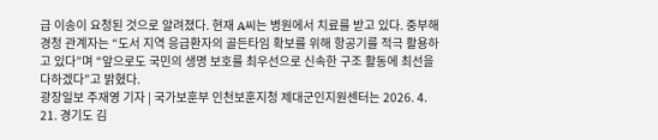급 이송이 요청된 것으로 알려졌다. 현재 A씨는 병원에서 치료를 받고 있다. 중부해경청 관계자는 “도서 지역 응급환자의 골든타임 확보를 위해 항공기를 적극 활용하고 있다”며 “앞으로도 국민의 생명 보호를 최우선으로 신속한 구조 활동에 최선을 다하겠다”고 밝혔다.
광장일보 주재영 기자 | 국가보훈부 인천보훈지청 제대군인지원센터는 2026. 4. 21. 경기도 김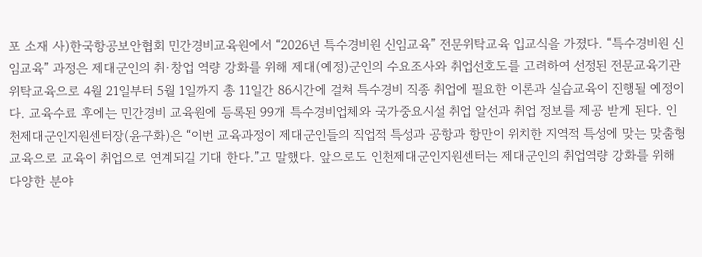포 소재 사)한국항공보안협회 민간경비교육원에서 “2026년 특수경비원 신임교육” 전문위탁교육 입교식을 가졌다. “특수경비원 신임교육” 과정은 제대군인의 취·창업 역량 강화를 위해 제대(예정)군인의 수요조사와 취업선호도를 고려하여 선정된 전문교육기관 위탁교육으로 4월 21일부터 5월 1일까지 총 11일간 86시간에 걸쳐 특수경비 직종 취업에 필요한 이론과 실습교육이 진행될 예정이다. 교육수료 후에는 민간경비 교육원에 등록된 99개 특수경비업체와 국가중요시설 취업 알선과 취업 정보를 제공 받게 된다. 인천제대군인지원센터장(윤구화)은 “이번 교육과정이 제대군인들의 직업적 특성과 공항과 항만이 위치한 지역적 특성에 맞는 맞춤형 교육으로 교육이 취업으로 연계되길 기대 한다.”고 말했다. 앞으로도 인천제대군인지원센터는 제대군인의 취업역량 강화를 위해 다양한 분야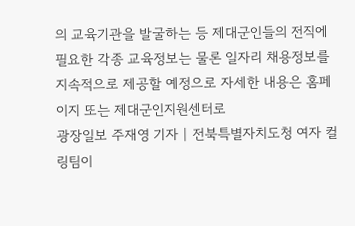의 교육기관을 발굴하는 등 제대군인들의 전직에 필요한 각종 교육정보는 물론 일자리 채용정보를 지속적으로 제공할 예정으로 자세한 내용은 홈페이지 또는 제대군인지원센터로
광장일보 주재영 기자 | 전북특별자치도청 여자 컬링팀이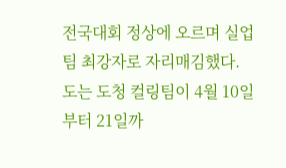전국대회 정상에 오르며 실업팀 최강자로 자리매김했다. 도는 도청 컬링팀이 4월 10일부터 21일까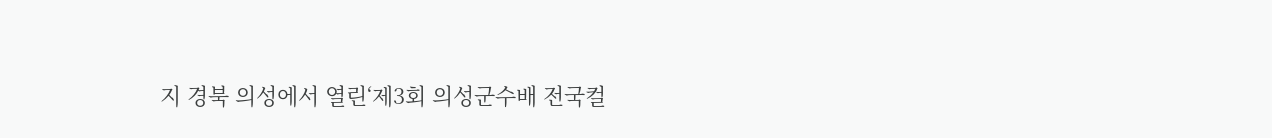지 경북 의성에서 열린‘제3회 의성군수배 전국컬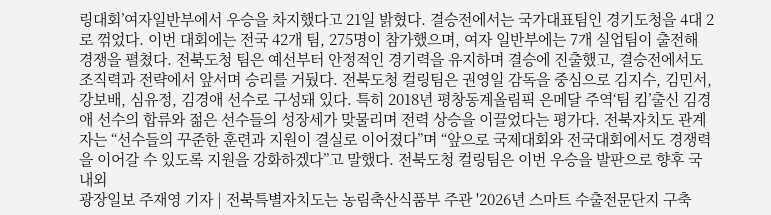링대회’여자일반부에서 우승을 차지했다고 21일 밝혔다. 결승전에서는 국가대표팀인 경기도청을 4대 2로 꺾었다. 이번 대회에는 전국 42개 팀, 275명이 참가했으며, 여자 일반부에는 7개 실업팀이 출전해 경쟁을 펼쳤다. 전북도청 팀은 예선부터 안정적인 경기력을 유지하며 결승에 진출했고, 결승전에서도 조직력과 전략에서 앞서며 승리를 거뒀다. 전북도청 컬링팀은 권영일 감독을 중심으로 김지수, 김민서, 강보배, 심유정, 김경애 선수로 구성돼 있다. 특히 2018년 평창동계올림픽 은메달 주역‘팀 킴’출신 김경애 선수의 합류와 젊은 선수들의 성장세가 맞물리며 전력 상승을 이끌었다는 평가다. 전북자치도 관계자는 “선수들의 꾸준한 훈련과 지원이 결실로 이어졌다”며 “앞으로 국제대회와 전국대회에서도 경쟁력을 이어갈 수 있도록 지원을 강화하겠다”고 말했다. 전북도청 컬링팀은 이번 우승을 발판으로 향후 국내외
광장일보 주재영 기자 | 전북특별자치도는 농림축산식품부 주관 '2026년 스마트 수출전문단지 구축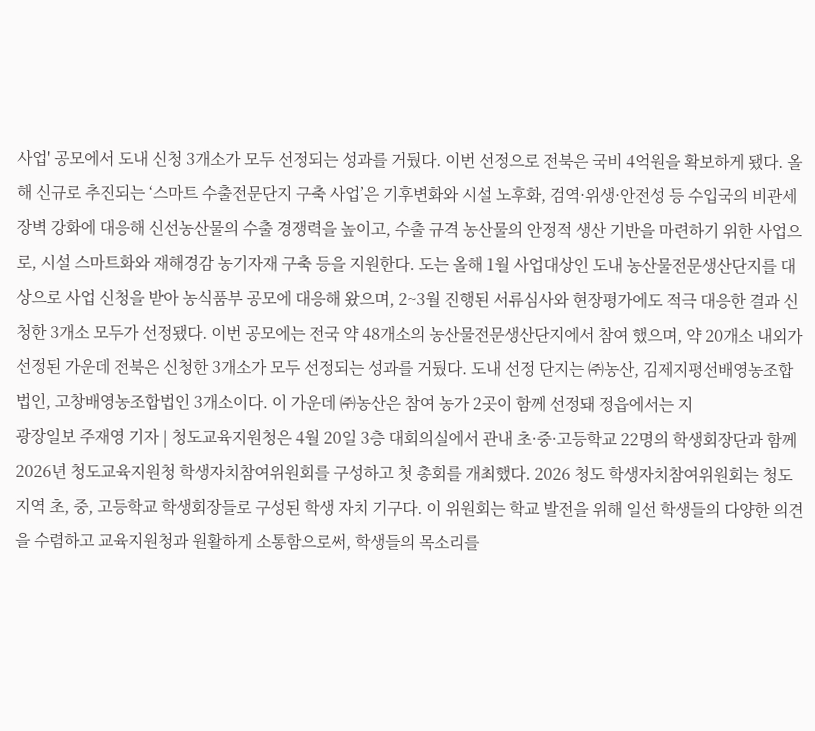사업' 공모에서 도내 신청 3개소가 모두 선정되는 성과를 거뒀다. 이번 선정으로 전북은 국비 4억원을 확보하게 됐다. 올해 신규로 추진되는 ‘스마트 수출전문단지 구축 사업’은 기후변화와 시설 노후화, 검역·위생·안전성 등 수입국의 비관세장벽 강화에 대응해 신선농산물의 수출 경쟁력을 높이고, 수출 규격 농산물의 안정적 생산 기반을 마련하기 위한 사업으로, 시설 스마트화와 재해경감 농기자재 구축 등을 지원한다. 도는 올해 1월 사업대상인 도내 농산물전문생산단지를 대상으로 사업 신청을 받아 농식품부 공모에 대응해 왔으며, 2~3월 진행된 서류심사와 현장평가에도 적극 대응한 결과 신청한 3개소 모두가 선정됐다. 이번 공모에는 전국 약 48개소의 농산물전문생산단지에서 참여 했으며, 약 20개소 내외가 선정된 가운데 전북은 신청한 3개소가 모두 선정되는 성과를 거뒀다. 도내 선정 단지는 ㈜농산, 김제지평선배영농조합법인, 고창배영농조합법인 3개소이다. 이 가운데 ㈜농산은 참여 농가 2곳이 함께 선정돼 정읍에서는 지
광장일보 주재영 기자 | 청도교육지원청은 4월 20일 3층 대회의실에서 관내 초·중·고등학교 22명의 학생회장단과 함께 2026년 청도교육지원청 학생자치참여위원회를 구성하고 첫 총회를 개최했다. 2026 청도 학생자치참여위원회는 청도 지역 초, 중, 고등학교 학생회장들로 구성된 학생 자치 기구다. 이 위원회는 학교 발전을 위해 일선 학생들의 다양한 의견을 수렴하고 교육지원청과 원활하게 소통함으로써, 학생들의 목소리를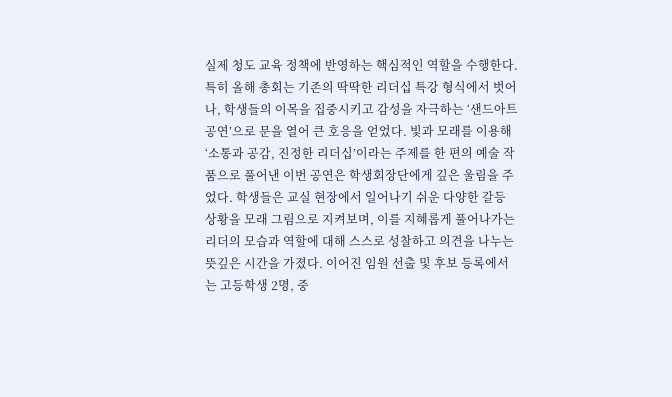실제 청도 교육 정책에 반영하는 핵심적인 역할을 수행한다. 특히 올해 총회는 기존의 딱딱한 리더십 특강 형식에서 벗어나, 학생들의 이목을 집중시키고 감성을 자극하는 ‘샌드아트 공연’으로 문을 열어 큰 호응을 얻었다. 빛과 모래를 이용해 ‘소통과 공감, 진정한 리더십’이라는 주제를 한 편의 예술 작품으로 풀어낸 이번 공연은 학생회장단에게 깊은 울림을 주었다. 학생들은 교실 현장에서 일어나기 쉬운 다양한 갈등 상황을 모래 그림으로 지켜보며, 이를 지혜롭게 풀어나가는 리더의 모습과 역할에 대해 스스로 성찰하고 의견을 나누는 뜻깊은 시간을 가졌다. 이어진 임원 선출 및 후보 등록에서는 고등학생 2명, 중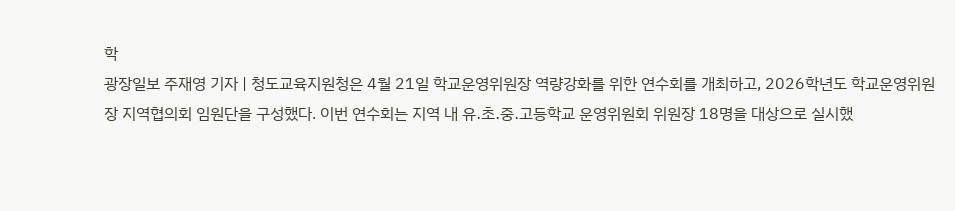학
광장일보 주재영 기자 | 청도교육지원청은 4월 21일 학교운영위원장 역량강화를 위한 연수회를 개최하고, 2026학년도 학교운영위원장 지역협의회 임원단을 구성했다. 이번 연수회는 지역 내 유․초․중․고등학교 운영위원회 위원장 18명을 대상으로 실시했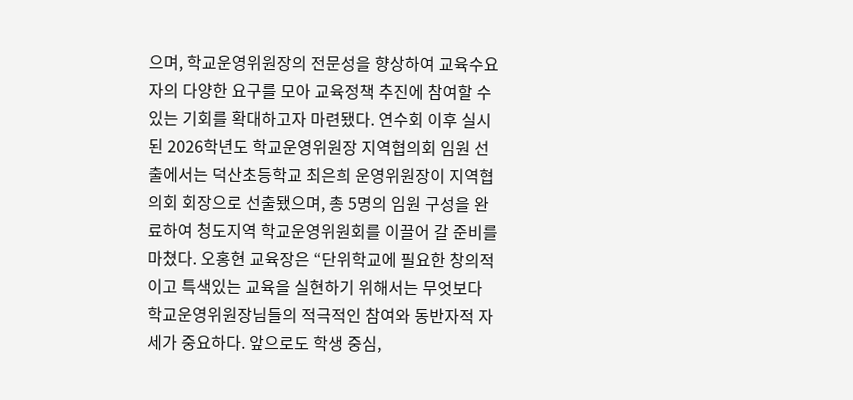으며, 학교운영위원장의 전문성을 향상하여 교육수요자의 다양한 요구를 모아 교육정책 추진에 참여할 수 있는 기회를 확대하고자 마련됐다. 연수회 이후 실시된 2026학년도 학교운영위원장 지역협의회 임원 선출에서는 덕산초등학교 최은희 운영위원장이 지역협의회 회장으로 선출됐으며, 총 5명의 임원 구성을 완료하여 청도지역 학교운영위원회를 이끌어 갈 준비를 마쳤다. 오홍현 교육장은 “단위학교에 필요한 창의적이고 특색있는 교육을 실현하기 위해서는 무엇보다 학교운영위원장님들의 적극적인 참여와 동반자적 자세가 중요하다. 앞으로도 학생 중심,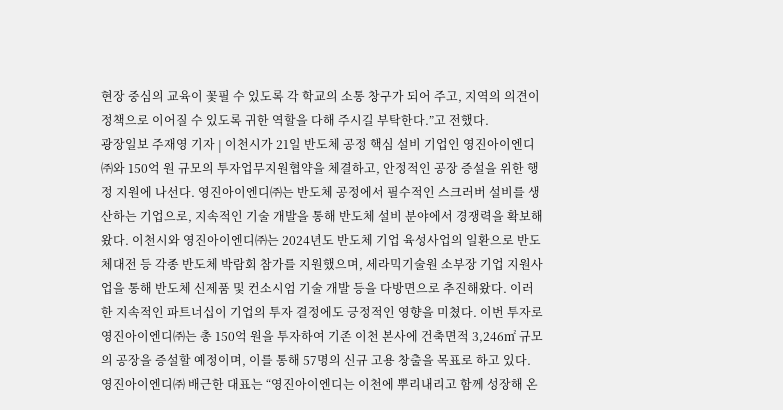현장 중심의 교육이 꽃필 수 있도록 각 학교의 소통 창구가 되어 주고, 지역의 의견이 정책으로 이어질 수 있도록 귀한 역할을 다해 주시길 부탁한다.”고 전했다.
광장일보 주재영 기자 | 이천시가 21일 반도체 공정 핵심 설비 기업인 영진아이엔디㈜와 150억 원 규모의 투자업무지원협약을 체결하고, 안정적인 공장 증설을 위한 행정 지원에 나선다. 영진아이엔디㈜는 반도체 공정에서 필수적인 스크러버 설비를 생산하는 기업으로, 지속적인 기술 개발을 통해 반도체 설비 분야에서 경쟁력을 확보해 왔다. 이천시와 영진아이엔디㈜는 2024년도 반도체 기업 육성사업의 일환으로 반도체대전 등 각종 반도체 박람회 참가를 지원했으며, 세라믹기술원 소부장 기업 지원사업을 통해 반도체 신제품 및 컨소시엄 기술 개발 등을 다방면으로 추진해왔다. 이러한 지속적인 파트너십이 기업의 투자 결정에도 긍정적인 영향을 미쳤다. 이번 투자로 영진아이엔디㈜는 총 150억 원을 투자하여 기존 이천 본사에 건축면적 3,246㎡ 규모의 공장을 증설할 예정이며, 이를 통해 57명의 신규 고용 창출을 목표로 하고 있다. 영진아이엔디㈜ 배근한 대표는 “영진아이엔디는 이천에 뿌리내리고 함께 성장해 온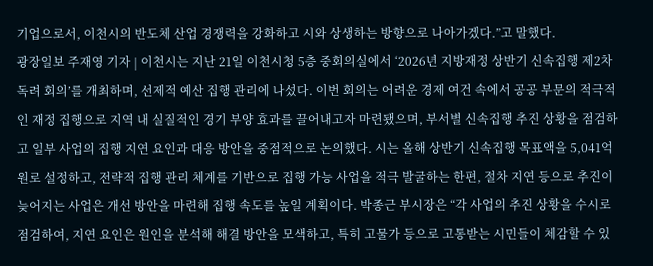기업으로서, 이천시의 반도체 산업 경쟁력을 강화하고 시와 상생하는 방향으로 나아가겠다.”고 말했다.
광장일보 주재영 기자 | 이천시는 지난 21일 이천시청 5층 중회의실에서 ‘2026년 지방재정 상반기 신속집행 제2차 독려 회의’를 개최하며, 선제적 예산 집행 관리에 나섰다. 이번 회의는 어려운 경제 여건 속에서 공공 부문의 적극적인 재정 집행으로 지역 내 실질적인 경기 부양 효과를 끌어내고자 마련됐으며, 부서별 신속집행 추진 상황을 점검하고 일부 사업의 집행 지연 요인과 대응 방안을 중점적으로 논의했다. 시는 올해 상반기 신속집행 목표액을 5,041억원로 설정하고, 전략적 집행 관리 체계를 기반으로 집행 가능 사업을 적극 발굴하는 한편, 절차 지연 등으로 추진이 늦어지는 사업은 개선 방안을 마련해 집행 속도를 높일 계획이다. 박종근 부시장은 “각 사업의 추진 상황을 수시로 점검하여, 지연 요인은 원인을 분석해 해결 방안을 모색하고, 특히 고물가 등으로 고통받는 시민들이 체감할 수 있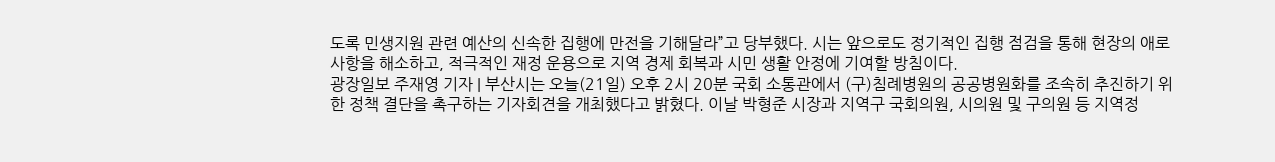도록 민생지원 관련 예산의 신속한 집행에 만전을 기해달라”고 당부했다. 시는 앞으로도 정기적인 집행 점검을 통해 현장의 애로사항을 해소하고, 적극적인 재정 운용으로 지역 경제 회복과 시민 생활 안정에 기여할 방침이다.
광장일보 주재영 기자 | 부산시는 오늘(21일) 오후 2시 20분 국회 소통관에서 (구)침례병원의 공공병원화를 조속히 추진하기 위한 정책 결단을 촉구하는 기자회견을 개최했다고 밝혔다. 이날 박형준 시장과 지역구 국회의원, 시의원 및 구의원 등 지역정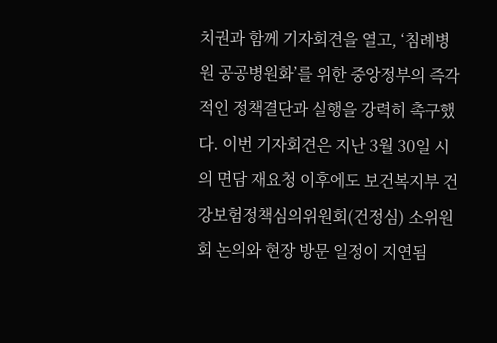치권과 함께 기자회견을 열고, ‘침례병원 공공병원화’를 위한 중앙정부의 즉각적인 정책결단과 실행을 강력히 촉구했다. 이번 기자회견은 지난 3월 30일 시의 면담 재요청 이후에도 보건복지부 건강보험정책심의위원회(건정심) 소위원회 논의와 현장 방문 일정이 지연됨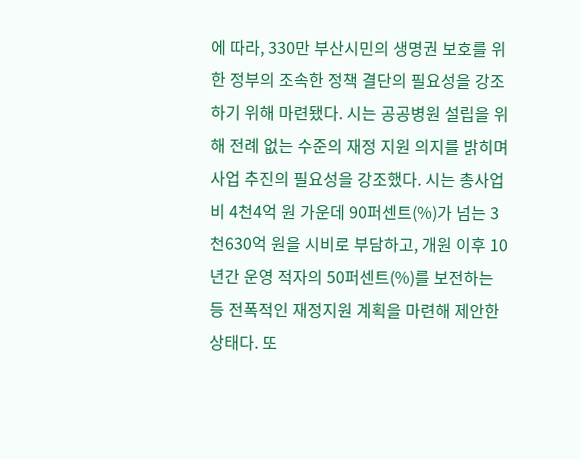에 따라, 330만 부산시민의 생명권 보호를 위한 정부의 조속한 정책 결단의 필요성을 강조하기 위해 마련됐다. 시는 공공병원 설립을 위해 전례 없는 수준의 재정 지원 의지를 밝히며 사업 추진의 필요성을 강조했다. 시는 총사업비 4천4억 원 가운데 90퍼센트(%)가 넘는 3천630억 원을 시비로 부담하고, 개원 이후 10년간 운영 적자의 50퍼센트(%)를 보전하는 등 전폭적인 재정지원 계획을 마련해 제안한 상태다. 또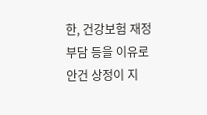한, 건강보험 재정 부담 등을 이유로 안건 상정이 지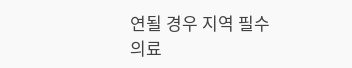연될 경우 지역 필수의료